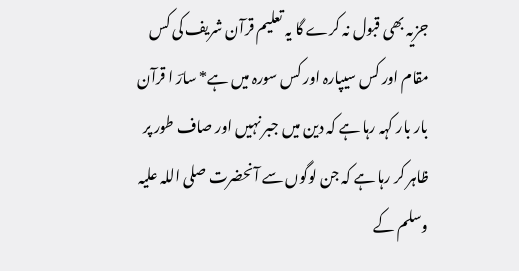جزیہ بھی قبول نہ کرے گا یہ تعلیم قرآن شریف کی کس مقام اور کس سیپارہ اور کس سورہ میں ہے* سارؔ ا قرآن بار بار کہہ رہا ہے کہ دین میں جبر نہیں اور صاف طور پر ظاہر کر رہا ہے کہ جن لوگوں سے آنحضرت صلی اللہ علیہ وسلم کے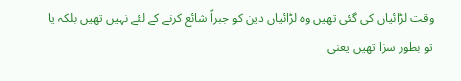وقت لڑائیاں کی گئی تھیں وہ لڑائیاں دین کو جبراً شائع کرنے کے لئے نہیں تھیں بلکہ یا تو بطور سزا تھیں یعنی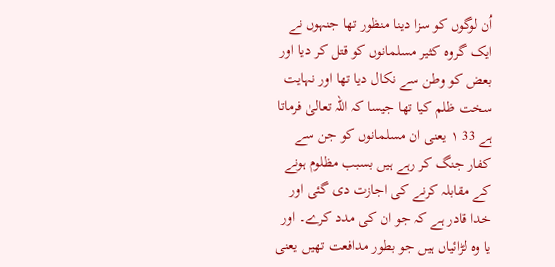اُن لوگوں کو سزا دینا منظور تھا جنہوں نے ایک گروہ کثیر مسلمانوں کو قتل کر دیا اور بعض کو وطن سے نکال دیا تھا اور نہایت سخت ظلم کیا تھا جیسا کہ اللہ تعالیٰ فرماتا ہے 33 ۱ یعنی ان مسلمانوں کو جن سے کفار جنگ کر رہے ہیں بسبب مظلوم ہونے کے مقابلہ کرنے کی اجازت دی گئی اور خدا قادر ہے کہ جو ان کی مدد کرے۔ اور یا وہ لڑائیاں ہیں جو بطور مدافعت تھیں یعنی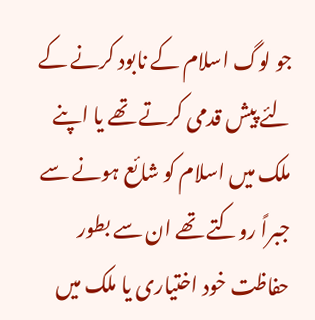جو لوگ اسلام کے نابود کرنے کے لئے پیش قدمی کرتے تھے یا اپنے ملک میں اسلام کو شائع ہونے سے جبراً روکتے تھے ان سے بطور حفاظت خود اختیاری یا ملک میں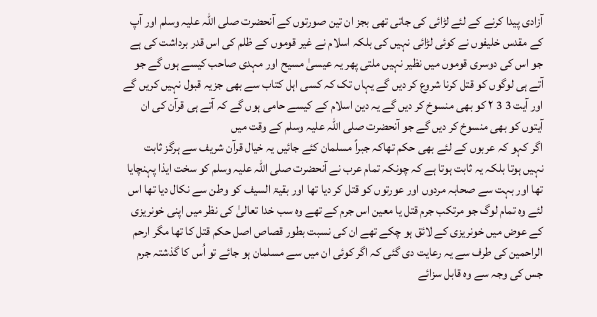آزادی پیدا کرنے کے لئے لڑائی کی جاتی تھی بجز ان تین صورتوں کے آنحضرت صلی اللہ علیہ وسلم اور آپ کے مقدس خلیفوں نے کوئی لڑائی نہیں کی بلکہ اسلام نے غیر قوموں کے ظلم کی اس قدر برداشت کی ہے جو اس کی دوسری قوموں میں نظیر نہیں ملتی پھر یہ عیسیٰ مسیح اور مہدی صاحب کیسے ہوں گے جو آتے ہی لوگوں کو قتل کرنا شروع کر دیں گے یہاں تک کہ کسی اہل کتاب سے بھی جزیہ قبول نہیں کریں گے اور آیت 3 3 ۲ کو بھی منسوخ کر دیں گے یہ دین اسلام کے کیسے حامی ہوں گے کہ آتے ہی قرآن کی ان آیتوں کو بھی منسوخ کر دیں گے جو آنحضرت صلی اللہ علیہ وسلم کے وقت میں
اگر کہو کہ عربوں کے لئے بھی حکم تھاکہ جبراً مسلمان کئے جائیں یہ خیال قرآن شریف سے ہرگز ثابت نہیں ہوتا بلکہ یہ ثابت ہوتا ہے کہ چونکہ تمام عرب نے آنحضرت صلی اللہ علیہ وسلم کو سخت ایذا پہنچایا تھا اور بہت سے صحابہ مردوں اور عورتوں کو قتل کر دیا تھا اور بقیۃ السیف کو وطن سے نکال دیا تھا اس لئے وہ تمام لوگ جو مرتکب جرم قتل یا معین اس جرم کے تھے وہ سب خدا تعالیٰ کی نظر میں اپنی خونریزی کے عوض میں خونریزی کے لائق ہو چکے تھے ان کی نسبت بطور قصاص اصل حکم قتل کا تھا مگر ارحم الراحمین کی طرف سے یہ رعایت دی گئی کہ اگر کوئی ان میں سے مسلمان ہو جائے تو اُس کا گذشتہ جرم جس کی وجہ سے وہ قابل سزائے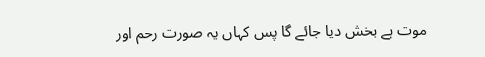موت ہے بخش دیا جائے گا پس کہاں یہ صورت رحم اور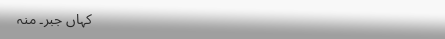کہاں جبر۔ منہ